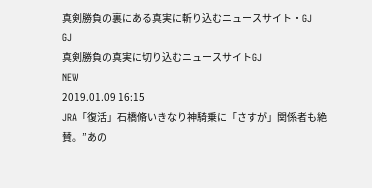真剣勝負の裏にある真実に斬り込むニュースサイト・GJ
GJ
真剣勝負の真実に切り込むニュースサイトGJ
NEW
2019.01.09 16:15
JRA「復活」石橋脩いきなり神騎乗に「さすが」関係者も絶賛。”あの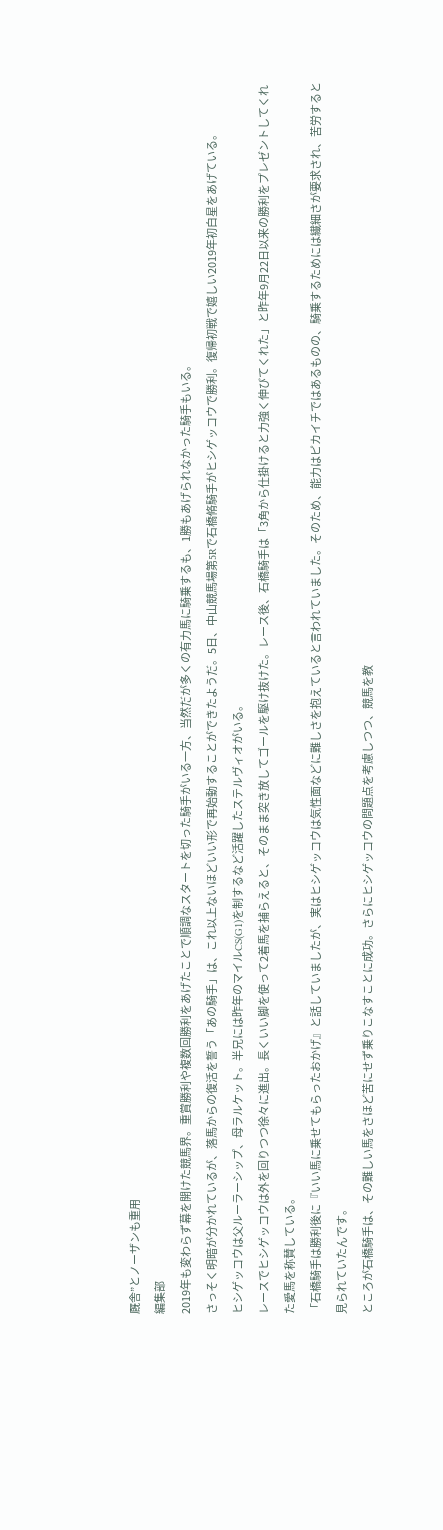厩舎”とノーザンも重用
編集部
2019年も変わらず幕を開けた競馬界。重賞勝利や複数回勝利をあげたことで順調なスタートを切った騎手がいる一方、当然だが多くの有力馬に騎乗するも、1勝もあげられなかった騎手もいる。
さっそく明暗が分かれているが、落馬からの復活を誓う「あの騎手」は、これ以上ないほどいい形で再始動することができたようだ。5日、中山競馬場第5Rで石橋脩騎手がヒシゲッコウで勝利。復帰初戦で嬉しい2019年初白星をあげている。
ヒシゲッコウは父ルーラーシップ、母ラルケット。半兄には昨年のマイルCS(G1)を制するなど活躍したステルヴィオがいる。
レースでヒシゲッコウは外を回りつつ徐々に進出。長くいい脚を使って2着馬を捕らえると、そのまま突き放してゴールを駆け抜けた。レース後、石橋騎手は「3角から仕掛けると力強く伸びてくれた」と昨年9月22日以来の勝利をプレゼントしてくれた愛馬を称賛している。
「石橋騎手は勝利後に『いい馬に乗せてもらったおかげ』と話していましたが、実はヒシゲッコウは気性面などに難しさを抱えていると言われていました。そのため、能力はピカイチではあるものの、騎乗するためには繊細さが要求され、苦労すると見られていたんです。
ところが石橋騎手は、その難しい馬をさほど苦にせず乗りこなすことに成功。さらにヒシゲッコウの問題点を考慮しつつ、競馬を教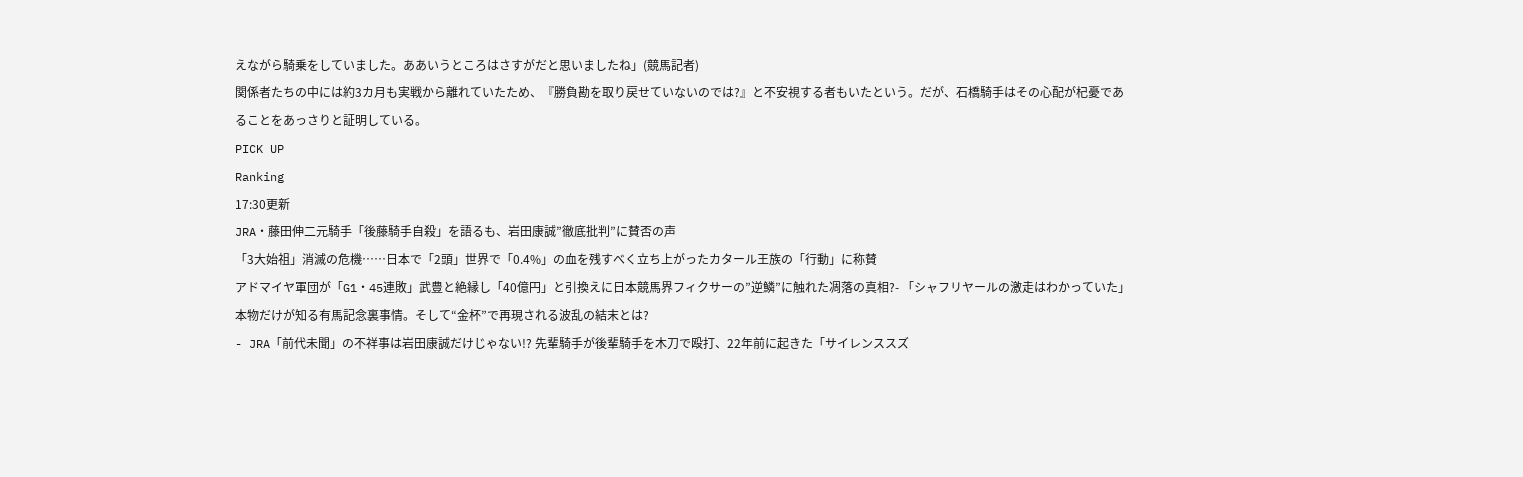えながら騎乗をしていました。ああいうところはさすがだと思いましたね」(競馬記者)
関係者たちの中には約3カ月も実戦から離れていたため、『勝負勘を取り戻せていないのでは?』と不安視する者もいたという。だが、石橋騎手はその心配が杞憂であることをあっさりと証明している。
PICK UP
Ranking
17:30更新
JRA・藤田伸二元騎手「後藤騎手自殺」を語るも、岩田康誠”徹底批判”に賛否の声
「3大始祖」消滅の危機……日本で「2頭」世界で「0.4%」の血を残すべく立ち上がったカタール王族の「行動」に称賛
アドマイヤ軍団が「G1・45連敗」武豊と絶縁し「40億円」と引換えに日本競馬界フィクサーの”逆鱗”に触れた凋落の真相?- 「シャフリヤールの激走はわかっていた」本物だけが知る有馬記念裏事情。そして“金杯”で再現される波乱の結末とは?
- JRA「前代未聞」の不祥事は岩田康誠だけじゃない!? 先輩騎手が後輩騎手を木刀で殴打、22年前に起きた「サイレンススズ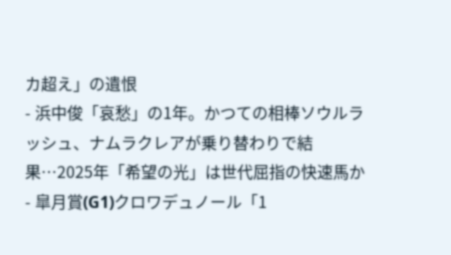カ超え」の遺恨
- 浜中俊「哀愁」の1年。かつての相棒ソウルラッシュ、ナムラクレアが乗り替わりで結果…2025年「希望の光」は世代屈指の快速馬か
- 皐月賞(G1)クロワデュノール「1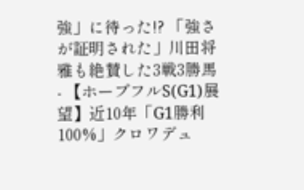強」に待った!? 「強さが証明された」川田将雅も絶賛した3戦3勝馬
- 【ホープフルS(G1)展望】近10年「G1勝利100%」クロワデュ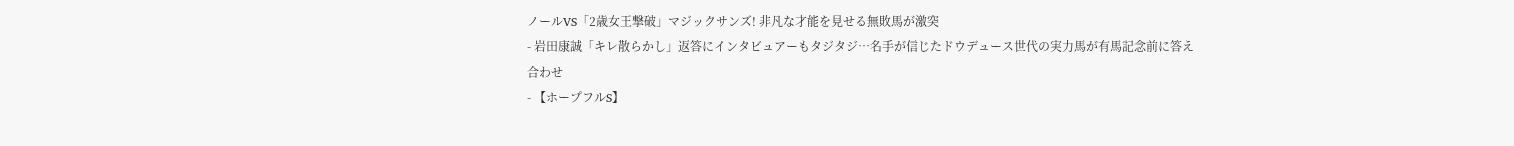ノールVS「2歳女王撃破」マジックサンズ! 非凡な才能を見せる無敗馬が激突
- 岩田康誠「キレ散らかし」返答にインタビュアーもタジタジ…名手が信じたドウデュース世代の実力馬が有馬記念前に答え合わせ
- 【ホープフルS】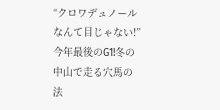“クロワデュノールなんて目じゃない!”今年最後のG1!冬の中山で走る穴馬の法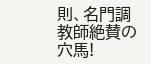則、名門調教師絶賛の穴馬!